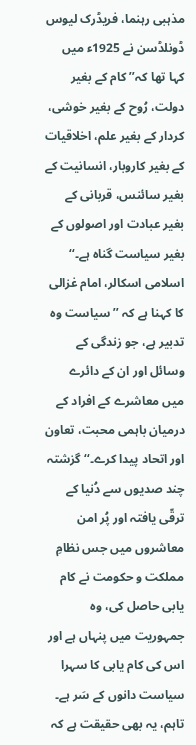مذہبی رہنما، فریڈرک لیوس ڈونلڈسن نے 1925ء میں کہا تھا کہ’’ کام کے بغیر دولت، رُوح کے بغیر خوشی، کردار کے بغیر علم، اخلاقیات کے بغیر کاروبار، انسانیت کے بغیر سائنس، قربانی کے بغیر عبادت اور اصولوں کے بغیر سیاست گناہ ہے۔‘‘ اسلامی اسکالر، امام غزالی کا کہنا ہے کہ ’’سیاست وہ تدبیر ہے، جو زندگی کے وسائل اور ان کے دائرے میں معاشرے کے افراد کے درمیان باہمی محبت، تعاون اور اتحاد پیدا کرے۔‘‘ گزشتہ چند صدیوں سے دُنیا کے ترقّی یافتہ اور پُر امن معاشروں میں جس نظامِ مملکت و حکومت نے کام یابی حاصل کی، وہ جمہوریت میں پنہاں ہے اور اس کی کام یابی کا سہرا سیاست دانوں کے سَر ہے۔ تاہم، یہ بھی حقیقت ہے کہ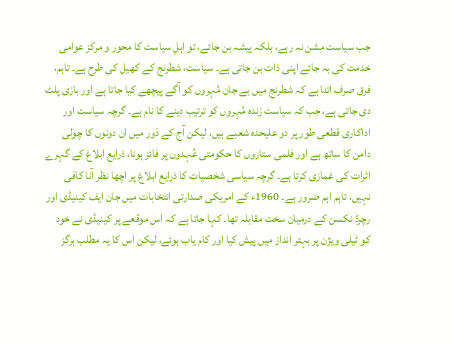جب سیاست مِشن نہ رہے، بلکہ پیشہ بن جائے، تو اہلِ سیاست کا محور و مرکز عوامی خدمت کی بہ جائے اپنی ذات بن جاتی ہے۔ سیاست، شطرنج کے کھیل کی طرح ہے۔ تاہم، فرق صرف اتنا ہے کہ شطرنج میں بے جان مُہروں کو آگے پیچھے کیا جاتا ہے اور بازی پلٹ دی جاتی ہے، جب کہ سیاست زندہ مُہروں کو ترتیب دینے کا نام ہے۔ گرچہ سیاست اور اداکاری قطعی طور پر دو علیحدہ شعبے ہیں، لیکن آج کے دَور میں ان دونوں کا چولی دامن کا ساتھ ہے اور فلمی ستاروں کا حکومتی عُہدوں پر فائز ہونا، ذرایع ابلاغ کے گہرے اثرات کی غمازی کرتا ہے۔ گرچہ سیاسی شخصیات کا ذرایع ابلاغ پر اچھا نظر آنا کافی نہیں، تاہم اہم ضرور ہے۔ 1960ء کے امریکی صدارتی انتخابات میں جان ایف کینیڈی اور رچرڈ نکسن کے درمیان سخت مقابلہ تھا۔ کہا جاتا ہے کہ اس موقعے پر کینیڈی نے خود کو ٹیلی ویژن پر بہتر انداز میں پیش کیا اور کام یاب ہوئے، لیکن اس کا یہ مطلب ہرگز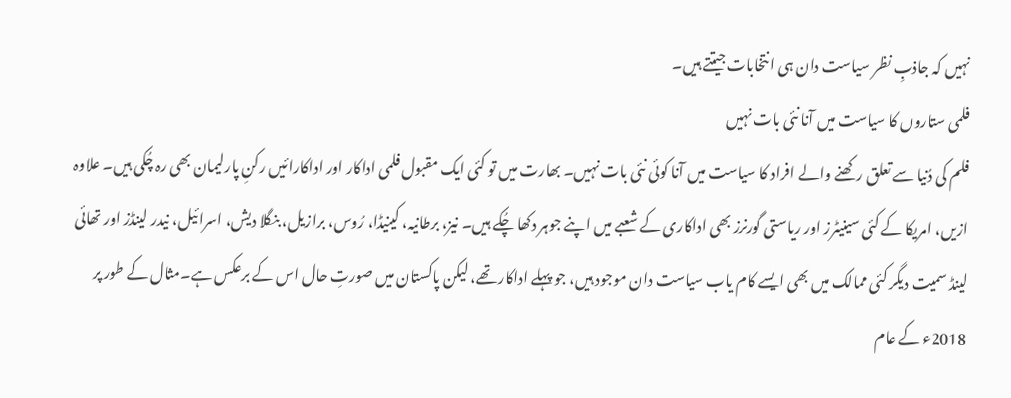نہیں کہ جاذبِ نظر سیاست دان ہی انتخابات جیتتے ہیں۔
فلمی ستاروں کا سیاست میں آنا نئی بات نہیں
فلم کی دُنیا سے تعلق رکھنے والے افراد کا سیاست میں آنا کوئی نئی بات نہیں۔ بھارت میں تو کئی ایک مقبول فلمی اداکار اور اداکارائیں رکنِ پارلیمان بھی رہ چُکی ہیں۔ علاوہ ازیں، امریکا کے کئی سینیٹرز اور ریاستی گورنرز بھی اداکاری کے شعبے میں اپنے جوہر دکھا چُکے ہیں۔ نیز، برطانیہ، کینیڈا، رُوس، برازیل، بنگلا دیش، اسرائیل، نیدر لینڈز اور تھائی لینڈ سمیت دیگر کئی ممالک میں بھی ایسے کام یاب سیاست دان موجود ہیں، جو پہلے اداکار تھے، لیکن پاکستان میں صورتِ حال اس کے برعکس ہے۔مثال کے طور پر 2018ء کے عام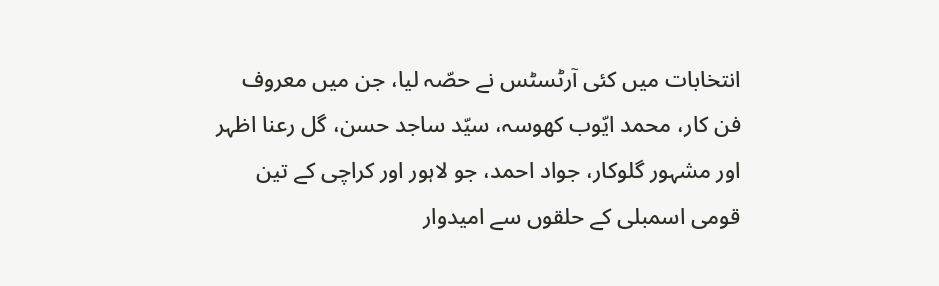انتخابات میں کئی آرٹسٹس نے حصّہ لیا، جن میں معروف فن کار، محمد ایّوب کھوسہ، سیّد ساجد حسن، گل رعنا اظہر اور مشہور گلوکار، جواد احمد، جو لاہور اور کراچی کے تین قومی اسمبلی کے حلقوں سے امیدوار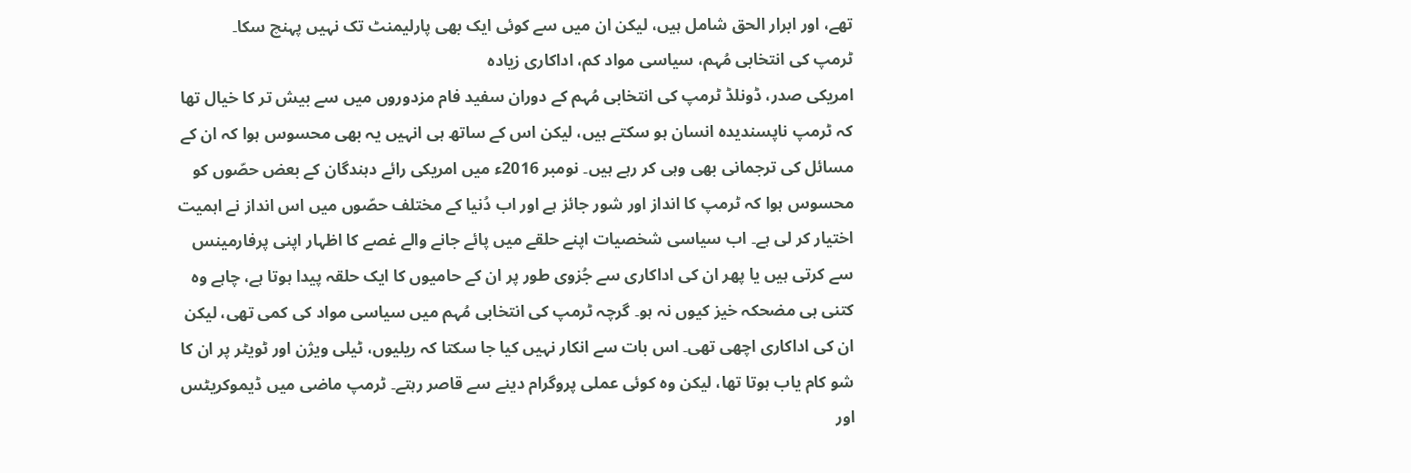تھے، اور ابرار الحق شامل ہیں، لیکن ان میں سے کوئی ایک بھی پارلیمنٹ تک نہیں پہنچ سکا۔
ٹرمپ کی انتخابی مُہم، سیاسی مواد کم، اداکاری زیادہ
امریکی صدر، ڈونلڈ ٹرمپ کی انتخابی مُہم کے دوران سفید فام مزدوروں میں سے بیش تر کا خیال تھا کہ ٹرمپ ناپسندیدہ انسان ہو سکتے ہیں، لیکن اس کے ساتھ ہی انہیں یہ بھی محسوس ہوا کہ ان کے مسائل کی ترجمانی بھی وہی کر رہے ہیں۔ نومبر 2016ء میں امریکی رائے دہندگان کے بعض حصّوں کو محسوس ہوا کہ ٹرمپ کا انداز اور شور جائز ہے اور اب دُنیا کے مختلف حصّوں میں اس انداز نے اہمیت اختیار کر لی ہے۔ اب سیاسی شخصیات اپنے حلقے میں پائے جانے والے غصے کا اظہار اپنی پرفارمینس سے کرتی ہیں یا پھر ان کی اداکاری سے جُزوی طور پر ان کے حامیوں کا ایک حلقہ پیدا ہوتا ہے، چاہے وہ کتنی ہی مضحکہ خیز کیوں نہ ہو۔ گرچہ ٹرمپ کی انتخابی مُہم میں سیاسی مواد کی کمی تھی، لیکن ان کی اداکاری اچھی تھی۔ اس بات سے انکار نہیں کیا جا سکتا کہ ریلیوں، ٹیلی ویژن اور ٹویٹر پر ان کا شو کام یاب ہوتا تھا، لیکن وہ کوئی عملی پروگرام دینے سے قاصر رہتے۔ ٹرمپ ماضی میں ڈیموکریٹس اور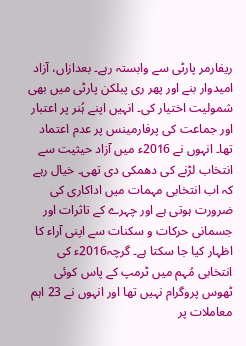ریفارمر پارٹی سے وابستہ رہے۔ بعدازاں، آزاد امیدوار بنے اور پھر ری پبلکن پارٹی میں بھی شمولیت اختیار کی۔ انہیں اپنے ہُنر پر اعتبار اور جماعت کی پرفارمینس پر عدم اعتماد تھا۔ انہوں نے 2016ء میں آزاد حیثیت سے انتخاب لڑنے کی دھمکی دی تھی۔ خیال رہے کہ اب انتخابی مہمات میں اداکاری کی ضرورت ہوتی ہے اور چہرے کے تاثرات اور جسمانی حرکات و سکنات سے اپنی آراء کا اظہار کیا جا سکتا ہے۔ گرچہ2016ء کی انتخابی مُہم میں ٹرمپ کے پاس کوئی ٹھوس پروگرام نہیں تھا اور انہوں نے 23 اہم معاملات پر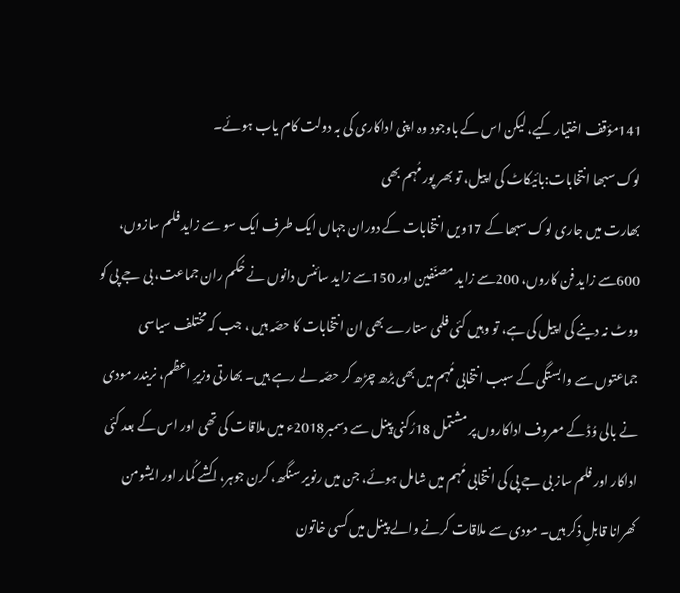141مؤقف اختیار کیے، لیکن اس کے باوجود وہ اپنی اداکاری کی بہ دولت کام یاب ہوئے۔
لوک سبھا انتخابات:بائیکاٹ کی اپیل، تو بھر پور مُہم بھی
بھارت میں جاری لوک سبھا کے 17ویں انتخابات کے دوران جہاں ایک طرف ایک سو سے زاید فلم سازوں، 600سے زاید فن کاروں، 200سے زاید مصنّفین اور 150سے زاید سائنس دانوں نے حُکم ران جماعت، بی جے پی کو ووٹ نہ دینے کی اپیل کی ہے، تو وہیں کئی فلمی ستارے بھی ان انتخابات کا حصّہ ہیں ، جب کہ مختلف سیاسی جماعتوں سے وابستگی کے سبب انتخابی مُہم میں بھی بڑھ چڑھ کر حصّہ لے رہے ہیں۔ بھارتی وزیرِ اعظم، نریندر مودی نے بالی وُڈ کے معروف اداکاروں پر مشتمل 18رُکنی پینل سے دسمبر2018ء میں ملاقات کی تھی اور اس کے بعد کئی اداکار اور فلم ساز بی جے پی کی انتخابی مُہم میں شامل ہوئے، جن میں رنویر سنگھ، کرن جوہر، اکشے کُمار اور ایشومن کھرانا قابلِ ذکر ہیں۔ مودی سے ملاقات کرنے والے پینل میں کسی خاتون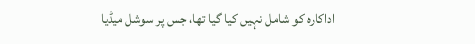اداکارہ کو شامل نہیں کیا گیا تھا، جس پر سوشل میڈیا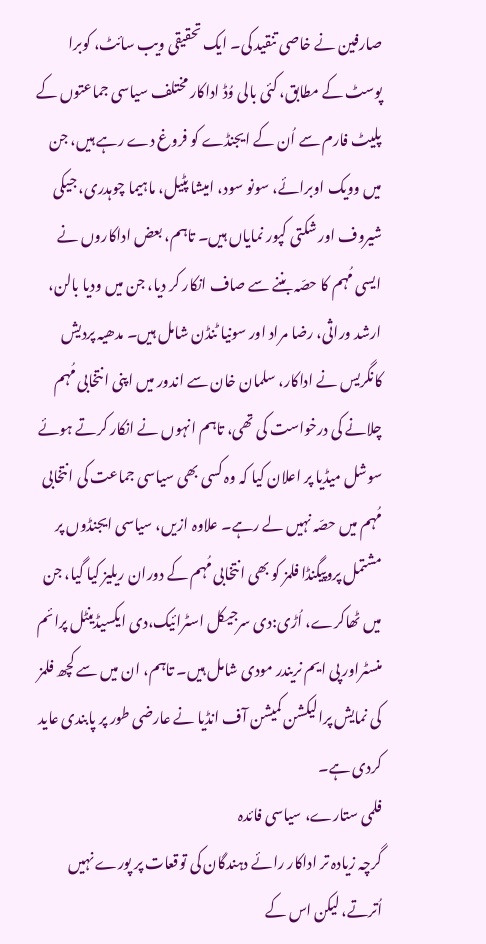صارفین نے خاصی تنقید کی۔ ایک تحقیقی ویب سائٹ، کوبرا پوسٹ کے مطابق، کئی بالی وُڈ اداکار مختلف سیاسی جماعتوں کے پلیٹ فارم سے اُن کے ایجنڈے کو فروغ دے رہے ہیں، جن میں وویک اوبرائے، سونو سود، امیشا پٹیل، ماہیما چوہدری، جیکی شیروف اور شکتی کپور نمایاں ہیں۔ تاہم، بعض اداکاروں نے ایسی مُہم کا حصّہ بننے سے صاف انکار کر دیا، جن میں ودیا بالن، ارشد وراثی، رضا مراد اور سونیا ٹنڈن شامل ہیں۔ مدھیہ پردیش کانگریس نے اداکار، سلمان خان سے اندور میں اپنی انتخابی مُہم چلانے کی درخواست کی تھی، تاہم انہوں نے انکار کرتے ہوئے سوشل میڈیا پر اعلان کیا کہ وہ کسی بھی سیاسی جماعت کی انتخابی مُہم میں حصّہ نہیں لے رہے۔ علاوہ ازیں، سیاسی ایجنڈوں پر مشتمل پروپیگنڈا فلمز کو بھی انتخابی مُہم کے دوران ریلیز کیا گیا، جن میں ٹھاکرے، اُڑی:دی سرجیکل اسٹرائیک،دی ایکسیڈینٹل پرائم منسٹراور پی ایم نریندر مودی شامل ہیں۔ تاہم، ان میں سے کچھ فلمز کی نمایش پرالیکشن کمیشن آف انڈیا نے عارضی طور پر پابندی عاید کردی ہے۔
فلمی ستارے، سیاسی فائدہ
گرچہ زیادہ تر اداکار رائے دہندگان کی توقعات پر پورے نہیں اُترتے، لیکن اس کے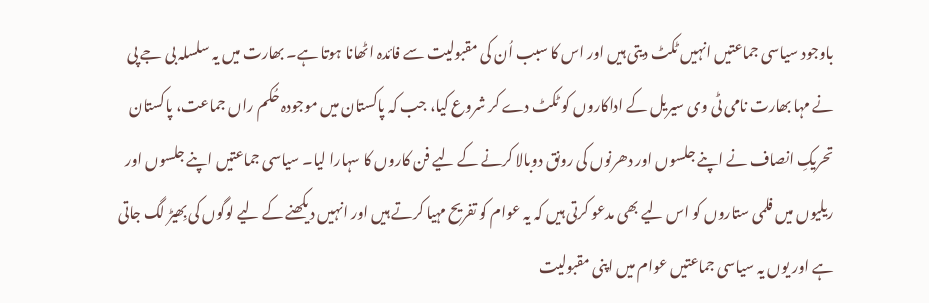باوجود سیاسی جماعتیں انہیں ٹکٹ دیتی ہیں اور اس کا سبب اُن کی مقبولیت سے فائدہ اٹھانا ہوتا ہے۔ بھارت میں یہ سلسلہ بی جے پی نے مہا بھارت نامی ٹی وی سیریل کے اداکاروں کو ٹکٹ دے کر شروع کیا، جب کہ پاکستان میں موجودہ حُکم راں جماعت، پاکستان تحریکِ انصاف نے اپنے جلسوں اور دھرنوں کی رونق دوبالا کرنے کے لیے فن کاروں کا سہارا لیا۔ سیاسی جماعتیں اپنے جلسوں اور ریلیوں میں فلمی ستاروں کو اس لیے بھی مدعو کرتی ہیں کہ یہ عوام کو تفریح مہیا کرتے ہیں اور انہیں دیکھنے کے لیے لوگوں کی بِھیڑ لگ جاتی ہے اور یوں یہ سیاسی جماعتیں عوام میں اپنی مقبولیت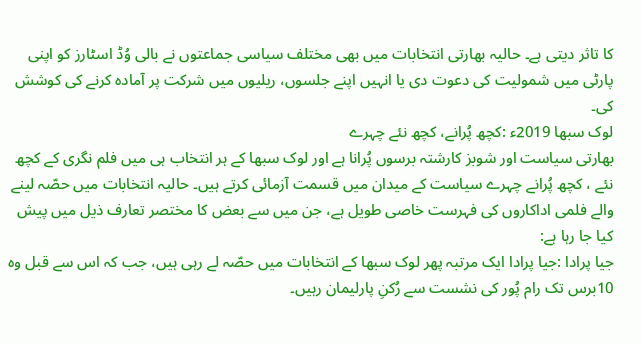کا تاثر دیتی ہے۔ حالیہ بھارتی انتخابات میں بھی مختلف سیاسی جماعتوں نے بالی وُڈ اسٹارز کو اپنی پارٹی میں شمولیت کی دعوت دی یا انہیں اپنے جلسوں، ریلیوں میں شرکت پر آمادہ کرنے کی کوشش کی۔
لوک سبھا 2019ء :کچھ پُرانے، کچھ نئے چہرے
بھارتی سیاست اور شوبز کارشتہ برسوں پُرانا ہے اور لوک سبھا کے ہر انتخاب ہی میں فلم نگری کے کچھ نئے ، کچھ پُرانے چہرے سیاست کے میدان میں قسمت آزمائی کرتے ہیں۔ حالیہ انتخابات میں حصّہ لینے والے فلمی اداکاروں کی فہرست خاصی طویل ہے، جن میں سے بعض کا مختصر تعارف ذیل میں پیش کیا جا رہا ہے:
جیا پرادا :جیا پرادا ایک مرتبہ پھر لوک سبھا کے انتخابات میں حصّہ لے رہی ہیں، جب کہ اس سے قبل وہ 10برس تک رام پُور کی نشست سے رُکنِ پارلیمان رہیں۔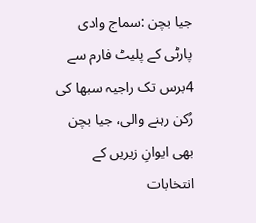جیا بچن :سماج وادی پارٹی کے پلیٹ فارم سے 4برس تک راجیہ سبھا کی رُکن رہنے والی، جیا بچن بھی ایوانِ زیریں کے انتخابات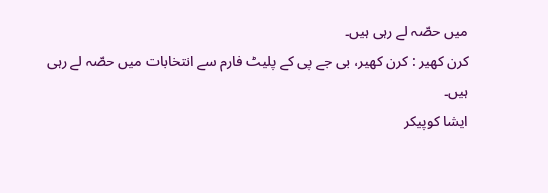میں حصّہ لے رہی ہیں۔
کرن کھیر : کرن کھیر، بی جے پی کے پلیٹ فارم سے انتخابات میں حصّہ لے رہی ہیں۔
ایشا کوپیکر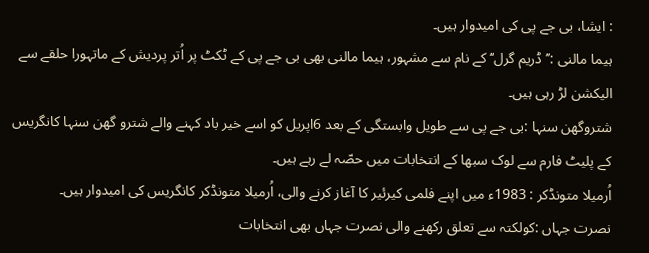: ایشا، بی جے پی کی امیدوار ہیں۔
ہیما مالنی :’’ڈریم گرل‘‘ کے نام سے مشہور، ہیما مالنی بھی بی جے پی کے ٹکٹ پر اُتر پردیش کے ماتہورا حلقے سے الیکشن لڑ رہی ہیں۔
شتروگھن سنہا :بی جے پی سے طویل وابستگی کے بعد 6اپریل کو اسے خیر باد کہنے والے شترو گھن سنہا کانگریس کے پلیٹ فارم سے لوک سبھا کے انتخابات میں حصّہ لے رہے ہیں۔
اُرمیلا متونڈکر : 1983ء میں اپنے فلمی کیرئیر کا آغاز کرنے والی، اُرمیلا متونڈکر کانگریس کی امیدوار ہیں۔
نصرت جہاں :کولکتہ سے تعلق رکھنے والی نصرت جہاں بھی انتخابات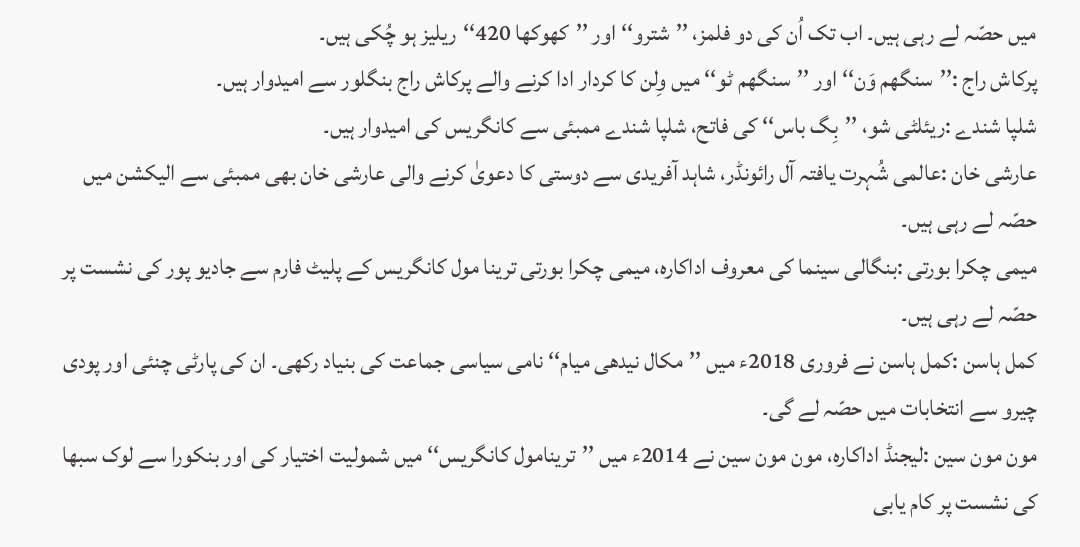میں حصّہ لے رہی ہیں۔ اب تک اُن کی دو فلمز، ’’شترو‘‘ اور ’’کھوکھا 420‘‘ریلیز ہو چُکی ہیں۔
پرکاش راج :’’سنگھم وَن‘‘ اور ’’سنگھم ٹو‘‘ میں وِلن کا کردار ادا کرنے والے پرکاش راج بنگلور سے امیدوار ہیں۔
شلپا شندے :ریئلٹی شو، ’’بِگ باس‘‘ کی فاتح، شلپا شندے ممبئی سے کانگریس کی امیدوار ہیں۔
عارشی خان :عالمی شُہرت یافتہ آل رائونڈر، شاہد آفریدی سے دوستی کا دعویٰ کرنے والی عارشی خان بھی ممبئی سے الیکشن میں حصّہ لے رہی ہیں۔
میمی چکرا بورتی :بنگالی سینما کی معروف اداکارہ، میمی چکرا بورتی ترینا مول کانگریس کے پلیٹ فارم سے جادیو پور کی نشست پر حصّہ لے رہی ہیں۔
کمل ہاسن :کمل ہاسن نے فروری 2018ء میں ’’مکال نیدھی میام‘‘ نامی سیاسی جماعت کی بنیاد رکھی۔ ان کی پارٹی چنئی اور پودی چیرو سے انتخابات میں حصّہ لے گی۔
مون مون سین :لیجنڈ اداکارہ، مون مون سین نے 2014ء میں ’’ترینامول کانگریس‘‘ میں شمولیت اختیار کی اور بنکورا سے لوک سبھا کی نشست پر کام یابی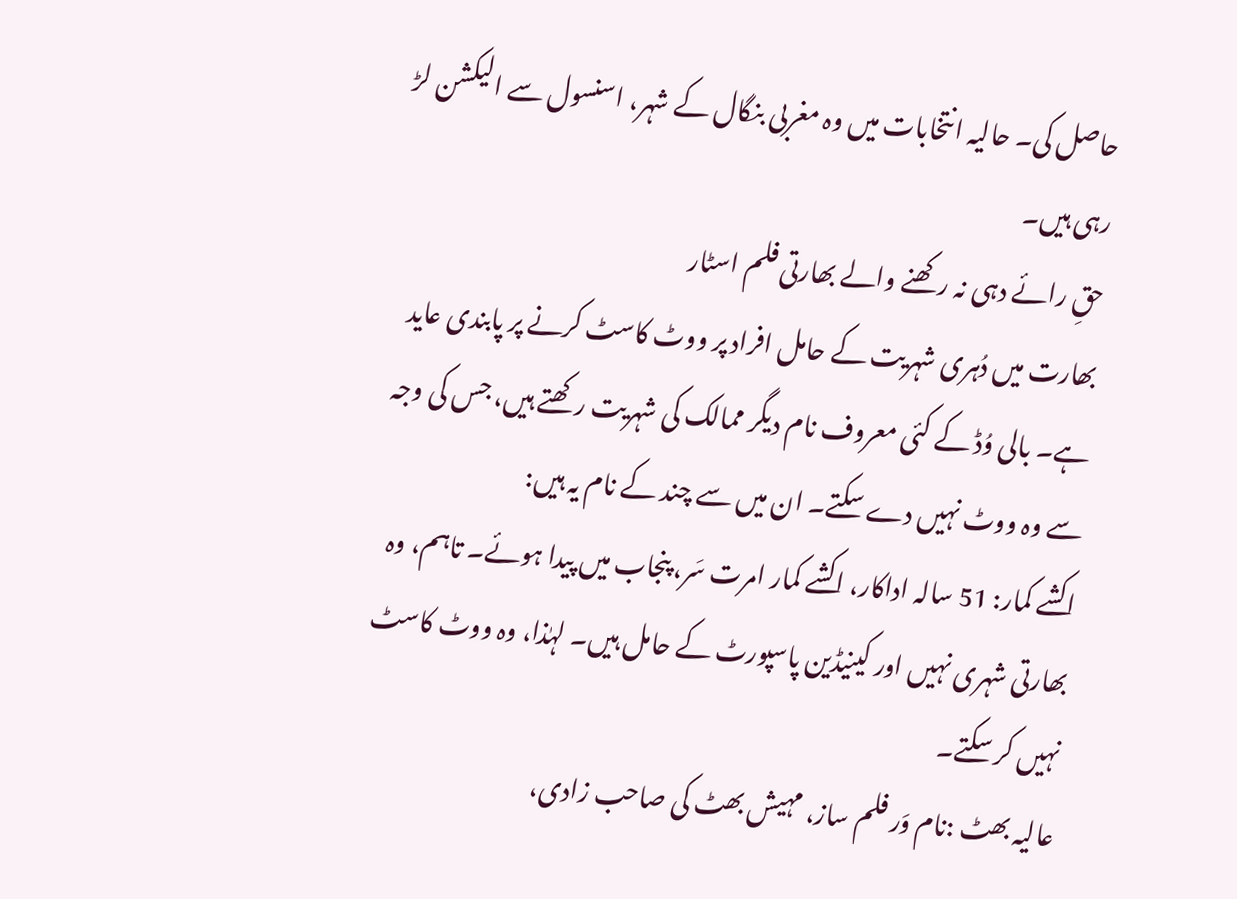حاصل کی۔ حالیہ انتخابات میں وہ مغربی بنگال کے شہر، اسنسول سے الیکشن لڑ رہی ہیں۔
حقِ رائے دہی نہ رکھنے والے بھارتی فلم اسٹار
بھارت میں دُہری شہریت کے حامل افراد پر ووٹ کاسٹ کرنے پر پابندی عاید ہے۔ بالی وُڈ کے کئی معروف نام دیگر ممالک کی شہریت رکھتے ہیں، جس کی وجہ سے وہ ووٹ نہیں دے سکتے۔ ان میں سے چند کے نام یہ ہیں:
اکشے کمار: 51 سالہ اداکار، اکشے کمار امرت سَر، پنجاب میں پیدا ہوئے۔ تاہم، وہ بھارتی شہری نہیں اور کینیڈین پاسپورٹ کے حامل ہیں۔ لہٰذا، وہ ووٹ کاسٹ نہیں کر سکتے۔
عالیہ بھٹ :نام وَر فلم ساز، مہیش بھٹ کی صاحب زادی،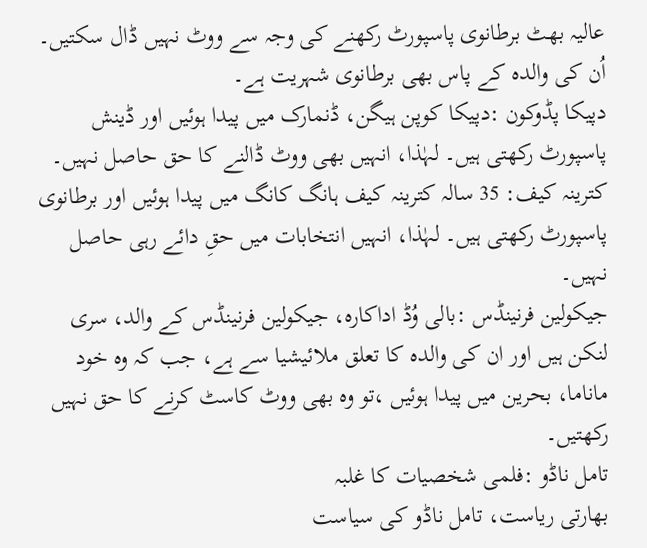عالیہ بھٹ برطانوی پاسپورٹ رکھنے کی وجہ سے ووٹ نہیں ڈال سکتیں۔ اُن کی والدہ کے پاس بھی برطانوی شہریت ہے۔
دپیکا پڈوکون :دپیکا کوپن ہیگن، ڈنمارک میں پیدا ہوئیں اور ڈینش پاسپورٹ رکھتی ہیں۔ لہٰذا، انہیں بھی ووٹ ڈالنے کا حق حاصل نہیں۔
کترینہ کیف: 35 سالہ کترینہ کیف ہانگ کانگ میں پیدا ہوئیں اور برطانوی پاسپورٹ رکھتی ہیں۔ لہٰذا، انہیں انتخابات میں حقِ دائے رہی حاصل نہیں۔
جیکولین فرنینڈس :بالی وُڈ اداکارہ، جیکولین فرنینڈس کے والد، سری لنکن ہیں اور ان کی والدہ کا تعلق ملائیشیا سے ہے، جب کہ وہ خود ماناما، بحرین میں پیدا ہوئیں ،تو وہ بھی ووٹ کاسٹ کرنے کا حق نہیں رکھتیں۔
تامل ناڈو :فلمی شخصیات کا غلبہ
بھارتی ریاست، تامل ناڈو کی سیاست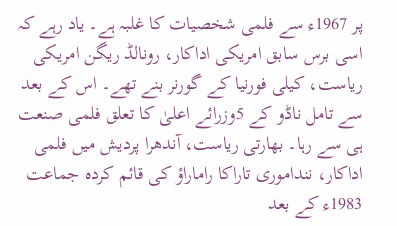پر 1967ء سے فلمی شخصیات کا غلبہ ہے۔ یاد رہے کہ اسی برس سابق امریکی اداکار، رونالڈ ریگن امریکی ریاست، کیلی فورنیا کے گورنر بنے تھے۔ اس کے بعد سے تامل ناڈو کے 5وزرائے اعلیٰ کا تعلق فلمی صنعت ہی سے رہا۔ بھارتی ریاست، آندھرا پردیش میں فلمی اداکار، ننداموری تاراکا راماراؤ کی قائم کردہ جماعت 1983ء کے بعد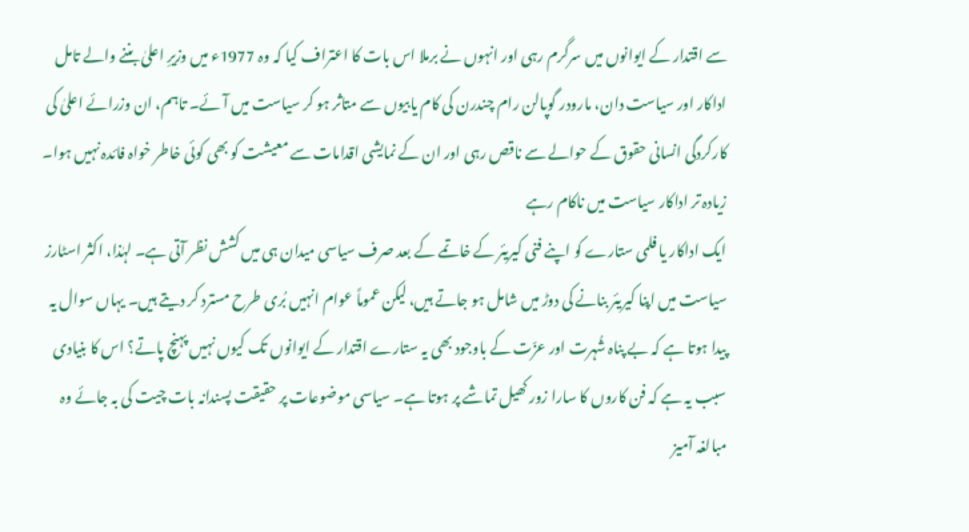سے اقتدار کے ایوانوں میں سرگرم رہی اور انہوں نے برملا اس بات کا اعتراف کیا کہ وہ 1977ء میں وزیرِ اعلیٰ بننے والے تامل اداکار اور سیاست دان، مارودر گوپالن رام چندرن کی کام یابیوں سے متاثر ہو کر سیاست میں آئے۔ تاہم، ان وزرائے اعلیٰ کی کارکردگی انسانی حقوق کے حوالے سے ناقص رہی اور ان کے نمایشی اقدامات سے معیشت کو بھی کوئی خاطر خواہ فائدہ نہیں ہوا۔
زیادہ تر اداکار سیاست میں ناکام رہے
ایک اداکار یا فلمی ستارے کو اپنے فنی کیریئر کے خاتمے کے بعد صرف سیاسی میدان ہی میں کشش نظر آتی ہے۔ لہٰذا، اکثر اسٹارز سیاست میں اپنا کیریئر بنانے کی دوڑ میں شامل ہو جاتے ہیں، لیکن عموماً عوام انہیں بُری طرح مسترد کر دیتے ہیں۔ یہاں سوال یہ پیدا ہوتا ہے کہ بے پناہ شُہرت اور عزّت کے باوجود بھی یہ ستارے اقتدار کے ایوانوں تک کیوں نہیں پہنچ پاتے؟ اس کا بنیادی سبب یہ ہے کہ فن کاروں کا سارا زور کھیل تماشے پر ہوتا ہے۔ سیاسی موضوعات پر حقیقت پسندانہ بات چیت کی بہ جائے وہ مبالغہ آمیز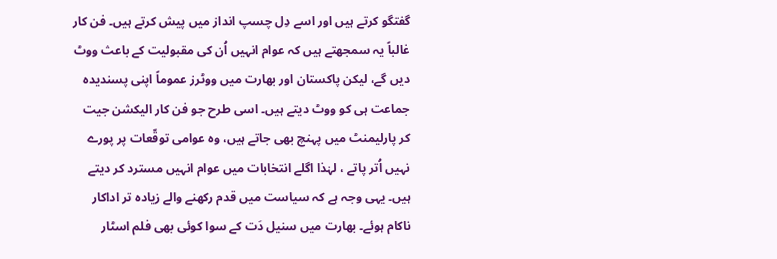گفتگو کرتے ہیں اور اسے دِل چسپ انداز میں پیش کرتے ہیں۔ فن کار غالباً یہ سمجھتے ہیں کہ عوام انہیں اُن کی مقبولیت کے باعث ووٹ دیں گے، لیکن پاکستان اور بھارت میں ووٹرز عموماً اپنی پسندیدہ جماعت ہی کو ووٹ دیتے ہیں۔ اسی طرح جو فن کار الیکشن جیت کر پارلیمنٹ میں پہنچ بھی جاتے ہیں، وہ عوامی توقّعات پر پورے نہیں اُتر پاتے ، لہٰذا اگلے انتخابات میں عوام انہیں مسترد کر دیتے ہیں۔ یہی وجہ ہے کہ سیاست میں قدم رکھنے والے زیادہ تر اداکار ناکام ہوئے۔ بھارت میں سنیل دَت کے سوا کوئی بھی فلم اسٹار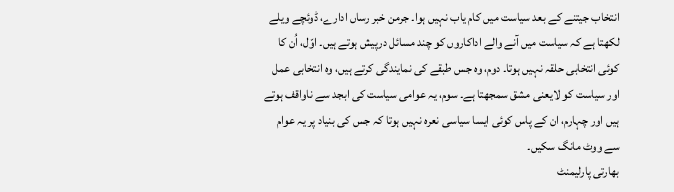انتخاب جیتنے کے بعد سیاست میں کام یاب نہیں ہوا۔ جرمن خبر رساں ادارے، ڈوئچے ویلے لکھتا ہے کہ سیاست میں آنے والے اداکاروں کو چند مسائل درپیش ہوتے ہیں۔ اوّل، اُن کا کوئی انتخابی حلقہ نہیں ہوتا۔ دوم، وہ جس طبقے کی نمایندگی کرتے ہیں، وہ انتخابی عمل اور سیاست کو لایعنی مشق سمجھتا ہے۔ سوم، یہ عوامی سیاست کی ابجد سے ناواقف ہوتے ہیں اور چہارم، ان کے پاس کوئی ایسا سیاسی نعرہ نہیں ہوتا کہ جس کی بنیاد پر یہ عوام سے ووٹ مانگ سکیں۔
بھارتی پارلیمنٹ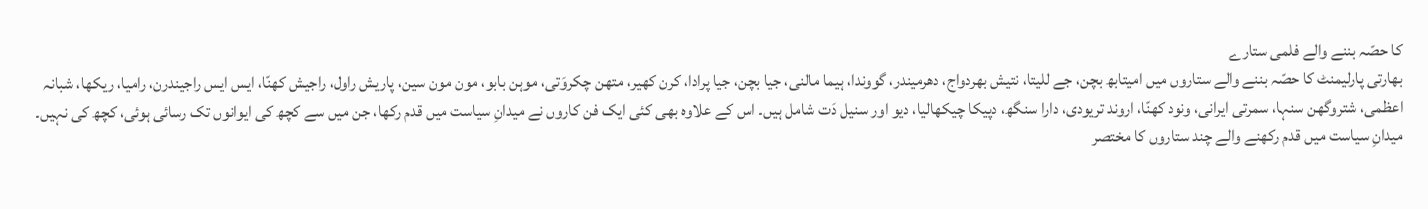کا حصّہ بننے والے فلمی ستارے
بھارتی پارلیمنٹ کا حصّہ بننے والے ستاروں میں امیتابھ بچن، جے للیتا، نتیش بھردواج، دھرمیندر، گووندا، ہیما مالنی، جیا بچن، جیا پرادا، کرن کھیر، متھن چکروَتی، موہن بابو، مون مون سین، پاریش راول، راجیش کھنّا، ایس ایس راجیندرن، رامیا، ریکھا، شبانہ اعظمی، شتروگھن سنہا، سمرتی ایرانی، ونود کھنّا، اروند تریودی، دارا سنگھ، دپیکا چیکھالیا، دیو اور سنیل دَت شامل ہیں۔ اس کے علاوہ بھی کئی ایک فن کاروں نے میدانِ سیاست میں قدم رکھا، جن میں سے کچھ کی ایوانوں تک رسائی ہوئی، کچھ کی نہیں۔ میدانِ سیاست میں قدم رکھنے والے چند ستاروں کا مختصر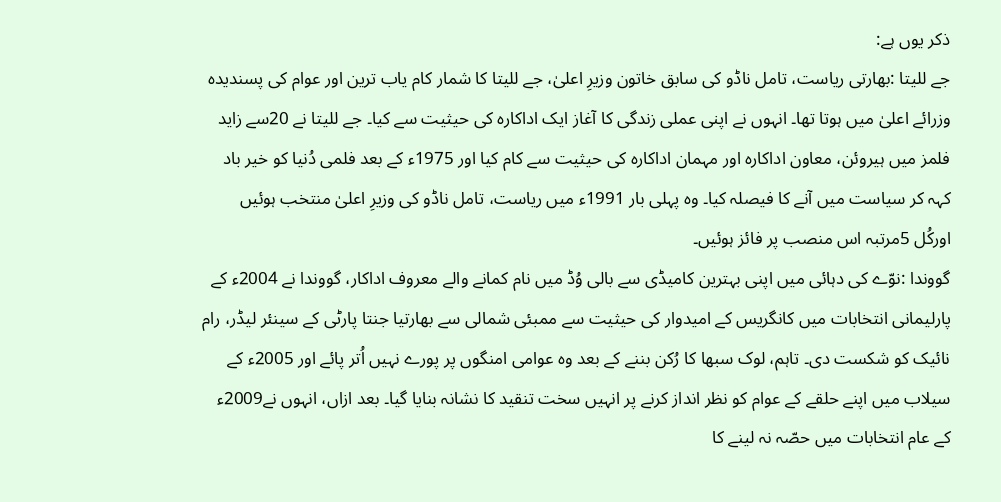ذکر یوں ہے:
جے للیتا :بھارتی ریاست، تامل ناڈو کی سابق خاتون وزیرِ اعلیٰ، جے للیتا کا شمار کام یاب ترین اور عوام کی پسندیدہ وزرائے اعلیٰ میں ہوتا تھا۔ انہوں نے اپنی عملی زندگی کا آغاز ایک اداکارہ کی حیثیت سے کیا۔ جے للیتا نے 20سے زاید فلمز میں ہیروئن، معاون اداکارہ اور مہمان اداکارہ کی حیثیت سے کام کیا اور 1975ء کے بعد فلمی دُنیا کو خیر باد کہہ کر سیاست میں آنے کا فیصلہ کیا۔ وہ پہلی بار 1991ء میں ریاست، تامل ناڈو کی وزیرِ اعلیٰ منتخب ہوئیں اورکُل 5مرتبہ اس منصب پر فائز ہوئیں۔
گووندا :نوّے کی دہائی میں اپنی بہترین کامیڈی سے بالی وُڈ میں نام کمانے والے معروف اداکار، گووندا نے 2004ء کے پارلیمانی انتخابات میں کانگریس کے امیدوار کی حیثیت سے ممبئی شمالی سے بھارتیا جنتا پارٹی کے سینئر لیڈر، رام نائیک کو شکست دی۔ تاہم، لوک سبھا کا رُکن بننے کے بعد وہ عوامی امنگوں پر پورے نہیں اُتر پائے اور 2005ء کے سیلاب میں اپنے حلقے کے عوام کو نظر انداز کرنے پر انہیں سخت تنقید کا نشانہ بنایا گیا۔ بعد ازاں، انہوں نے2009ء کے عام انتخابات میں حصّہ نہ لینے کا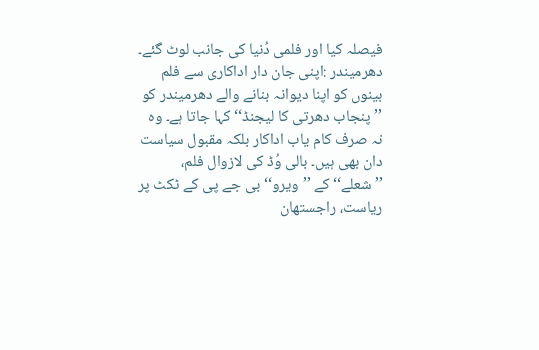فیصلہ کیا اور فلمی دُنیا کی جانب لوٹ گئے۔
دھرمیندر :اپنی جان دار اداکاری سے فلم بینوں کو اپنا دیوانہ بنانے والے دھرمیندر کو ’’پنجاب دھرتی کا لیجنڈ‘‘ کہا جاتا ہے۔ وہ نہ صرف کام یاب اداکار بلکہ مقبول سیاست دان بھی ہیں۔ بالی وُڈ کی لازوال فلم، ’’شعلے‘‘ کے ’’ویرو‘‘ بی جے پی کے ٹکٹ پر ریاست، راجستھان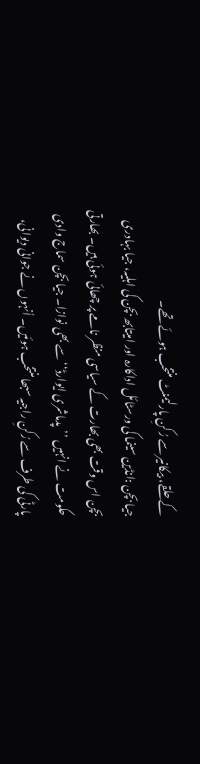کے حلقے، بیکانیر سے رُکنِ پارلیمنٹ منتخب ہوئے تھے۔
جیا بچن :انڈین سینما کی ورسٹائل اداکارہ اور امیتابھ بچن کی اہلیہ، جیا بہادری بچن اس وقت بھی بھارت کے سیاسی منظر نامے پر چھائی ہوئی ہیں۔ بھارتی حکومت نے انہیں ’’پدماشری ایوارڈ‘‘ سے بھی نوازا۔ جیا بچن سماج وادی پارٹی کی طرف سے رُکنِ راجیہ سبھا منتخب ہوئیں۔ اُنہوں نے جوانی دیوانی،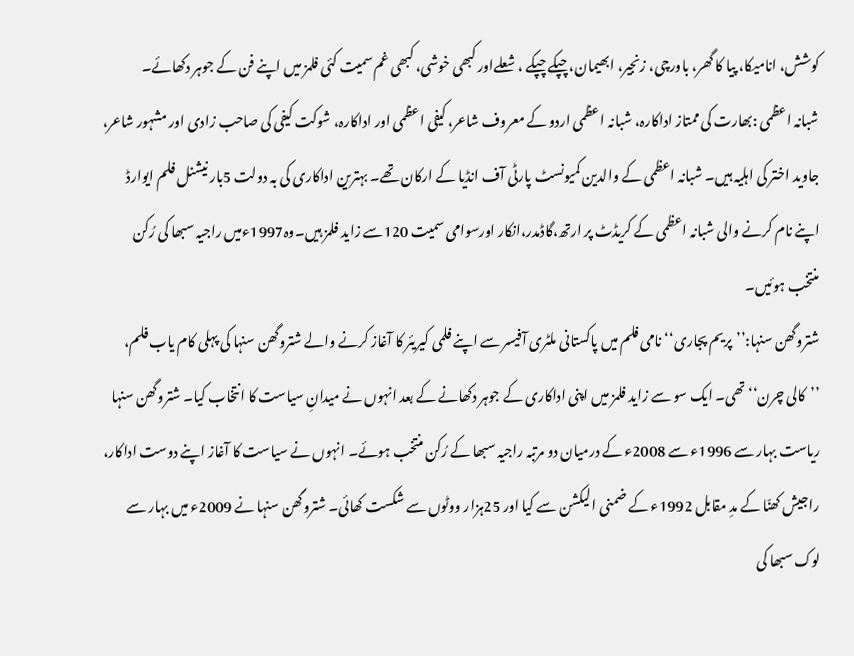کوشش، انامیکا، پیا کا گھر، باورچی، زنجیر، ابھیمان، چپکے چپکے ، شعلےاور کبھی خوشی، کبھی غم سمیت کئی فلمز میں اپنے فن کے جوہر دکھائے۔
شبانہ اعظمی :بھارت کی ممتاز اداکارہ، شبانہ اعظمی اردو کے معروف شاعر، کیفی اعظمی اور اداکارہ، شوکت کیفی کی صاحب زادی اور مشہور شاعر، جاوید اختر کی اہلیہ ہیں۔ شبانہ اعظمی کے والدین کمیونسٹ پارٹی آف انڈیا کے ارکان تھے۔ بہترین اداکاری کی بہ دولت 5بار نیشنل فلم ایوارڈ اپنے نام کرنے والی شبانہ اعظمی کے کریڈٹ پر ارتھ،گاڈمدر،انکار اورسوامی سمیت 120سے زاید فلمز ہیں۔وہ1997ءمیں راجیہ سبھا کی رُکن منتخب ہوئیں۔
شتروگھن سنہا:’’پریم پجاری‘‘ نامی فلم میں پاکستانی ملٹری آفیسر سے اپنے فلمی کیریئر کا آغاز کرنے والے شتروگھن سنہا کی پہلی کام یاب فلم، ’’کالی چرن‘‘ تھی۔ ایک سو سے زاید فلمز میں اپنی اداکاری کے جوہر دکھانے کے بعد انہوں نے میدانِ سیاست کا انتخاب کیا۔ شتروگھن سنہا ریاست بہار سے 1996ء سے 2008ء کے درمیان دو مرتبہ راجیہ سبھا کے رُکن منتخب ہوئے۔ انہوں نے سیاست کا آغاز اپنے دوست اداکار، راجیش کھنّا کے مدِ مقابل 1992ء کے ضمنی الیکشن سے کیا اور 25ہزار ووٹوں سے شکست کھائی۔ شتروگھن سنہا نے 2009ء میں بہار سے لوک سبھا کی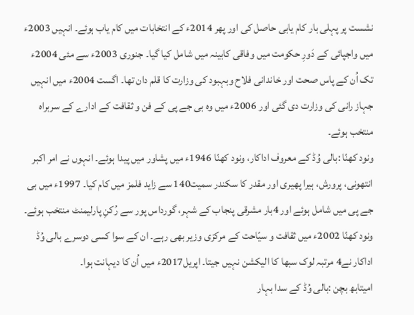نشست پر پہلی بار کام یابی حاصل کی اور پھر 2014ء کے انتخابات میں کام یاب ہوئے۔ انہیں 2003ء میں واجپائی کے دَورِ حکومت میں وفاقی کابینہ میں شامل کیا گیا۔ جنوری 2003ء سے مئی 2004ء تک اُن کے پاس صحت اور خاندانی فلاح وبہبود کی وزارت کا قلم دان تھا۔ اگست 2004ء میں انہیں جہاز رانی کی وزارت دی گئی اور 2006ء میں وہ بی جے پی کے فن و ثقافت کے ادارے کے سربراہ منتخب ہوئے۔
ونود کھنّا :بالی وُڈ کے معروف اداکار، ونود کھنّا 1946ء میں پشاور میں پیدا ہوئے۔ انہوں نے امر اکبر انتھونی، پرورش، ہیرا پھیری اور مقدر کا سکندر سمیت140 سے زاید فلمز میں کام کیا۔ 1997ء میں بی جے پی میں شامل ہوئے اور 4بار مشرقی پنجاب کے شہر، گورداس پور سے رُکنِ پارلیمنٹ منتخب ہوئے۔ ونود کھنّا 2002ء میں ثقافت و سیّاحت کے مرکزی وزیر بھی رہے۔ ان کے سوا کسی دوسرے بالی وُڈ اداکار نے4 مرتبہ لوک سبھا کا الیکشن نہیں جیتا۔ اپریل2017ء میں اُن کا دیہانت ہوا۔
امیتابھ بچن :بالی وُڈ کے سدا بہار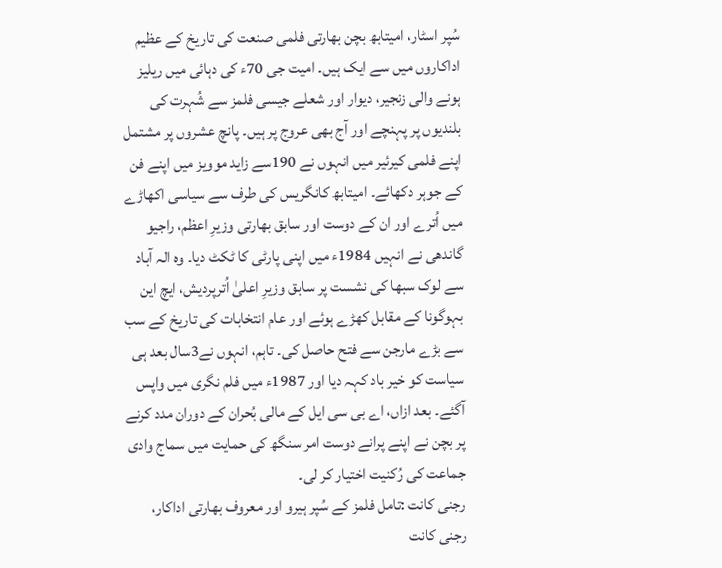سُپر اسٹار، امیتابھ بچن بھارتی فلمی صنعت کی تاریخ کے عظیم اداکاروں میں سے ایک ہیں۔ امیت جی 70ء کی دہائی میں ریلیز ہونے والی زنجیر، دیوار اور شعلے جیسی فلمز سے شُہرت کی بلندیوں پر پہنچے اور آج بھی عروج پر ہیں۔ پانچ عشروں پر مشتمل اپنے فلمی کیرئیر میں انہوں نے 190سے زاید موویز میں اپنے فن کے جوہر دکھائے۔ امیتابھ کانگریس کی طرف سے سیاسی اکھاڑے میں اُترے اور ان کے دوست اور سابق بھارتی وزیرِ اعظم، راجیو گاندھی نے انہیں 1984ء میں اپنی پارٹی کا ٹکٹ دیا۔ وہ الہ آباد سے لوک سبھا کی نشست پر سابق وزیرِ اعلیٰ اُترپردیش، ایچ این بہوگونا کے مقابل کھڑے ہوئے اور عام انتخابات کی تاریخ کے سب سے بڑے مارجن سے فتح حاصل کی۔ تاہم، انہوں نے3سال بعد ہی سیاست کو خیر باد کہہ دیا اور 1987ء میں فلم نگری میں واپس آگئے۔ بعد ازاں، اے بی سی ایل کے مالی بُحران کے دوران مدد کرنے پر بچن نے اپنے پرانے دوست امر سنگھ کی حمایت میں سماج وادی جماعت کی رُکنیت اختیار کر لی۔
رجنی کانت :تامل فلمز کے سُپر ہیرو اور معروف بھارتی اداکار، رجنی کانت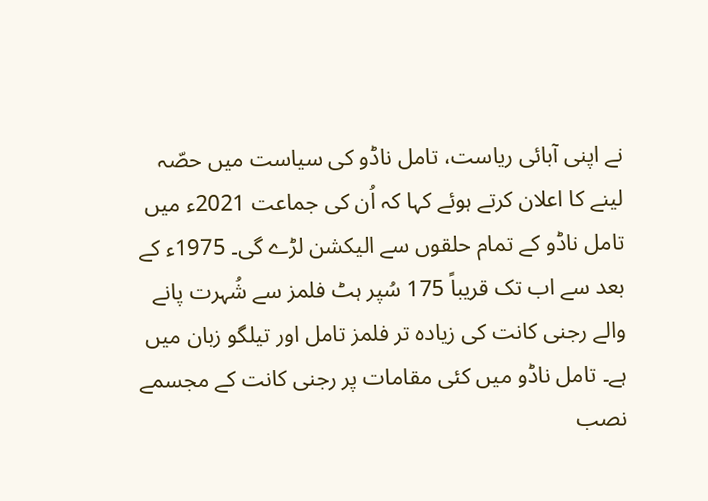نے اپنی آبائی ریاست، تامل ناڈو کی سیاست میں حصّہ لینے کا اعلان کرتے ہوئے کہا کہ اُن کی جماعت 2021ء میں تامل ناڈو کے تمام حلقوں سے الیکشن لڑے گی۔ 1975ء کے بعد سے اب تک قریباً 175 سُپر ہٹ فلمز سے شُہرت پانے والے رجنی کانت کی زیادہ تر فلمز تامل اور تیلگو زبان میں ہے۔ تامل ناڈو میں کئی مقامات پر رجنی کانت کے مجسمے نصب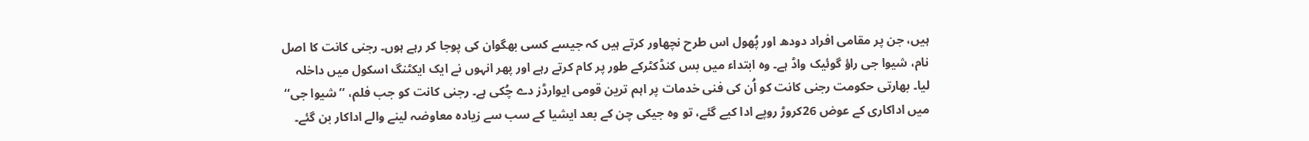ہیں، جن پر مقامی افراد دودھ اور پُھول اس طرح نچھاور کرتے ہیں کہ جیسے کسی بھگوان کی پوجا کر رہے ہوں۔ رجنی کانت کا اصل نام، شیوا جی راؤ گوئیک واڈ ہے۔ وہ ابتداء میں بس کنڈکٹرکے طور پر کام کرتے رہے اور پھر انہوں نے ایک ایکٹنگ اسکول میں داخلہ لیا۔ بھارتی حکومت رجنی کانت کو اُن کی فنی خدمات پر اہم ترین قومی ایوارڈز دے چُکی ہے۔ رجنی کانت کو جب فلم، ’’شیوا جی‘‘ میں اداکاری کے عوض 26کروڑ روپے ادا کیے گئے، تو وہ جیکی چن کے بعد ایشیا کے سب سے زیادہ معاوضہ لینے والے اداکار بن گئے۔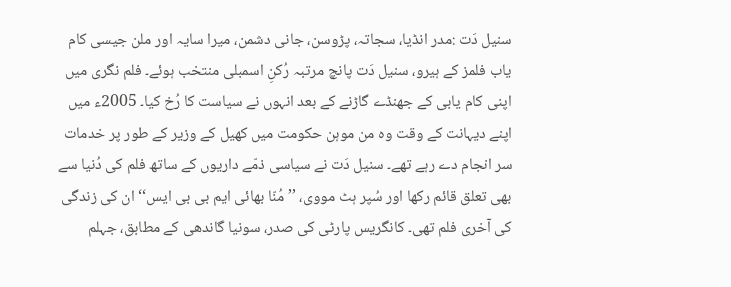سنیل دَت :مدر انڈیا، سجاتہ، پڑوسن، جانی دشمن، میرا سایہ اور ملن جیسی کام یاب فلمز کے ہیرو، سنیل دَت پانچ مرتبہ رُکنِ اسمبلی منتخب ہوئے۔ فلم نگری میں اپنی کام یابی کے جھنڈے گاڑنے کے بعد انہوں نے سیاست کا رُخ کیا۔ 2005ء میں اپنے دیہانت کے وقت وہ من موہن حکومت میں کھیل کے وزیر کے طور پر خدمات سر انجام دے رہے تھے۔ سنیل دَت نے سیاسی ذمّے داریوں کے ساتھ فلم کی دُنیا سے بھی تعلق قائم رکھا اور سُپر ہٹ مووی، ’’مُنّا بھائی ایم بی بی ایس‘‘ ان کی زندگی کی آخری فلم تھی۔ کانگریس پارٹی کی صدر، سونیا گاندھی کے مطابق، جہلم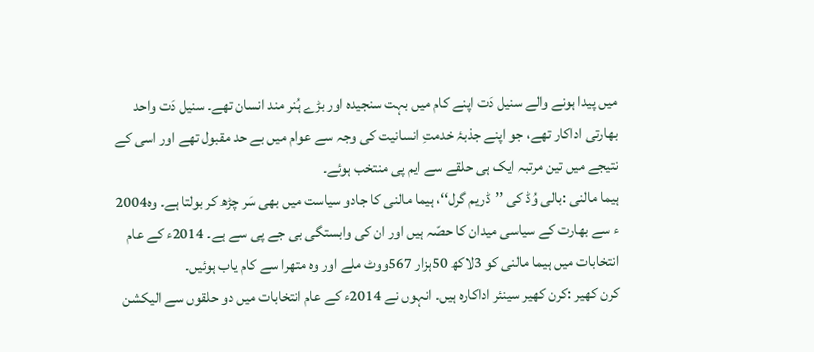میں پیدا ہونے والے سنیل دَت اپنے کام میں بہت سنجیدہ اور بڑے ہُنر مند انسان تھے۔ سنیل دَت واحد بھارتی اداکار تھے، جو اپنے جذبۂ خدمتِ انسانیت کی وجہ سے عوام میں بے حد مقبول تھے اور اسی کے نتیجے میں تین مرتبہ ایک ہی حلقے سے ایم پی منتخب ہوئے۔
ہیما مالنی :بالی وُڈ کی ’’ڈریم گرل‘‘، ہیما مالنی کا جادو سیاست میں بھی سَر چڑھ کر بولتا ہے۔ وہ2004 ء سے بھارت کے سیاسی میدان کا حصّہ ہیں اور ان کی وابستگی بی جے پی سے ہے۔ 2014ء کے عام انتخابات میں ہیما مالنی کو 3لاکھ 50ہزار 567ووٹ ملے اور وہ متھرا سے کام یاب ہوئیں۔
کرن کھیر :کرن کھیر سینئر اداکارہ ہیں۔ انہوں نے 2014ء کے عام انتخابات میں دو حلقوں سے الیکشن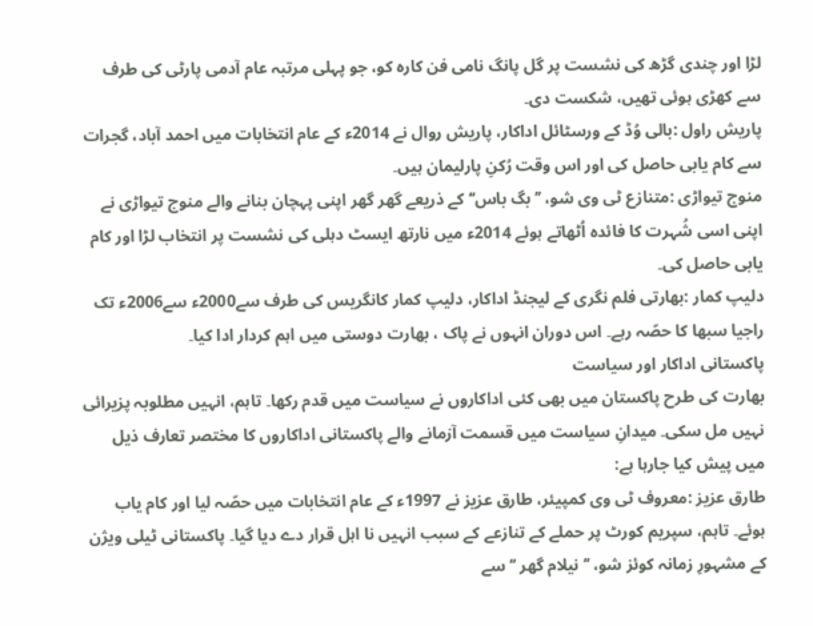لڑا اور چندی گڑھ کی نشست پر گل پانگ نامی فن کارہ کو، جو پہلی مرتبہ عام آدمی پارٹی کی طرف سے کھڑی ہوئی تھیں، شکست دی۔
پاریش راول :بالی وُڈ کے ورسٹائل اداکار، پاریش روال نے 2014ء کے عام انتخابات میں احمد آباد، گجرات سے کام یابی حاصل کی اور اس وقت رُکنِ پارلیمان ہیں۔
منوج تیواڑی :متنازع ٹی وی شو، ’’بگ باس‘‘ کے ذریعے گھر گھر اپنی پہچان بنانے والے منوج تیواڑی نے اپنی اسی شُہرت کا فائدہ اُٹھاتے ہوئے 2014ء میں نارتھ ایسٹ دہلی کی نشست پر انتخاب لڑا اور کام یابی حاصل کی۔
دلیپ کمار :بھارتی فلم نگری کے لیجنڈ اداکار، دلیپ کمار کانگریس کی طرف سے2000ء سے2006ء تک راجیا سبھا کا حصّہ رہے۔ اس دوران انہوں نے پاک ، بھارت دوستی میں اہم کردار ادا کیا۔
پاکستانی اداکار اور سیاست
بھارت کی طرح پاکستان میں بھی کئی اداکاروں نے سیاست میں قدم رکھا۔ تاہم، انہیں مطلوبہ پزیرائی نہیں مل سکی۔ میدانِ سیاست میں قسمت آزمانے والے پاکستانی اداکاروں کا مختصر تعارف ذیل میں پیش کیا جارہا ہے:
طارق عزیز :معروف ٹی وی کمپیئر، طارق عزیز نے 1997ء کے عام انتخابات میں حصّہ لیا اور کام یاب ہوئے۔ تاہم، سپریم کورٹ پر حملے کے تنازعے کے سبب انہیں نا اہل قرار دے دیا گیا۔ پاکستانی ٹیلی ویژن کے مشہورِ زمانہ کوئز شو، ’’نیلام گھر ‘‘ سے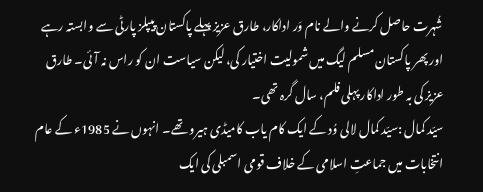شُہرت حاصل کرنے والے نام وَر اداکار، طارق عزیز پہلے پاکستان پیپلز پارٹی سے وابستہ رہے اور پھر پاکستان مسلم لیگ میں شمولیت اختیار کی، لیکن سیاست ان کو راس نہ آئی۔ طارق عزیز کی بہ طور اداکار پہلی فلم، سال گرہ تھی۔
سیّد کمال :سیّد کمال لالی وُد کے ایک کام یاب کامیڈی ہیرو تھے۔ انہوں نے 1985ء کے عام انتخابات میں جماعتِ اسلامی کے خلاف قومی اسمبلی کی ایک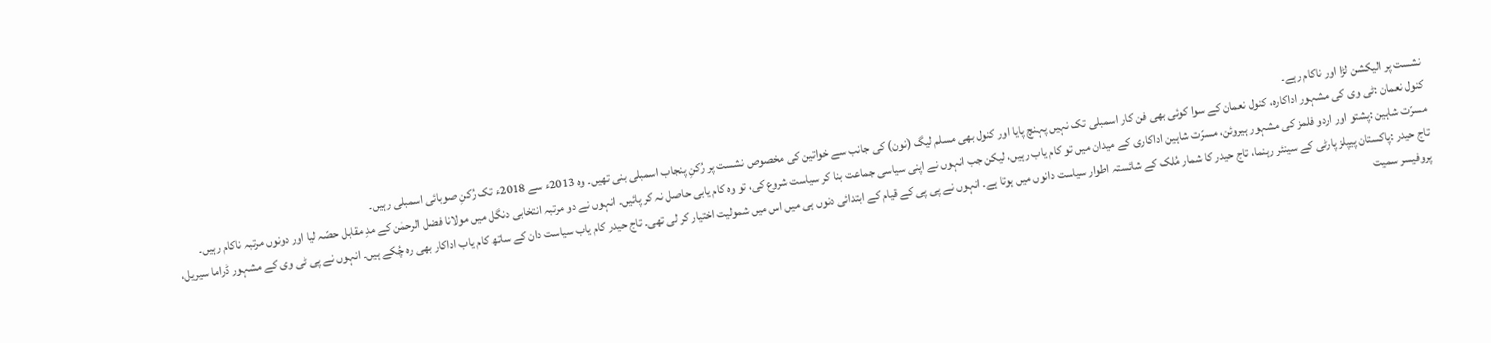نشست پر الیکشن لڑا اور ناکام رہے۔
کنول نعمان :ٹی وی کی مشہور اداکارہ، کنول نعمان کے سوا کوئی بھی فن کار اسمبلی تک نہیں پہنچ پایا اور کنول بھی مسلم لیگ (نون) کی جانب سے خواتین کی مخصوص نشست پر رُکنِ پنجاب اسمبلی بنی تھیں۔ وہ 2013ء سے 2018ء تک رُکنِ صوبائی اسمبلی رہیں۔
مسرّت شاہین :پشتو اور اردو فلمز کی مشہور ہیروئن، مسرّت شاہین اداکاری کے میدان میں تو کام یاب رہیں، لیکن جب انہوں نے اپنی سیاسی جماعت بنا کر سیاست شروع کی، تو وہ کام یابی حاصل نہ کر پائیں۔ انہوں نے دو مرتبہ انتخابی دنگل میں مولانا فضل الرحمٰن کے مدِ مقابل حصّہ لیا اور دونوں مرتبہ ناکام رہیں۔
تاج حیدر :پاکستان پیپلز پارٹی کے سینئر رہنما، تاج حیدر کا شمار مُلک کے شائستہ اطوار سیاست دانوں میں ہوتا ہے۔ انہوں نے پی پی کے قیام کے ابتدائی دنوں ہی میں اس میں شمولیت اختیار کر لی تھی۔ تاج حیدر کام یاب سیاست دان کے ساتھ کام یاب اداکار بھی رہ چُکے ہیں۔ انہوں نے پی ٹی وی کے مشہور ڈراما سیریل، پروفیسر سمیت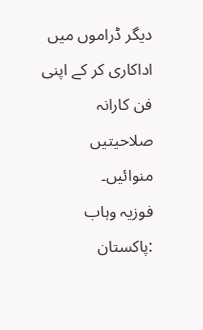دیگر ڈراموں میں اداکاری کر کے اپنی فن کارانہ صلاحیتیں منوائیں۔
فوزیہ وہاب :پاکستان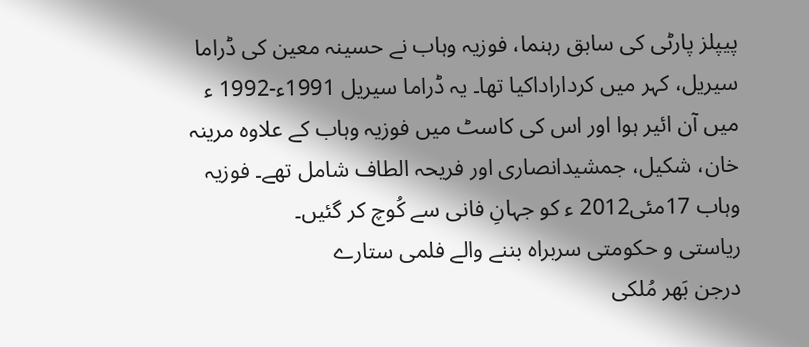پیپلز پارٹی کی سابق رہنما، فوزیہ وہاب نے حسینہ معین کی ڈراما سیریل، کہر میں کرداراداکیا تھا۔ یہ ڈراما سیریل 1991ء-1992 ء میں آن ائیر ہوا اور اس کی کاسٹ میں فوزیہ وہاب کے علاوہ مرینہ خان، شکیل، جمشیدانصاری اور فریحہ الطاف شامل تھے۔ فوزیہ وہاب 17مئی2012 ء کو جہانِ فانی سے کُوچ کر گئیں۔
ریاستی و حکومتی سربراہ بننے والے فلمی ستارے
درجن بَھر مُلکی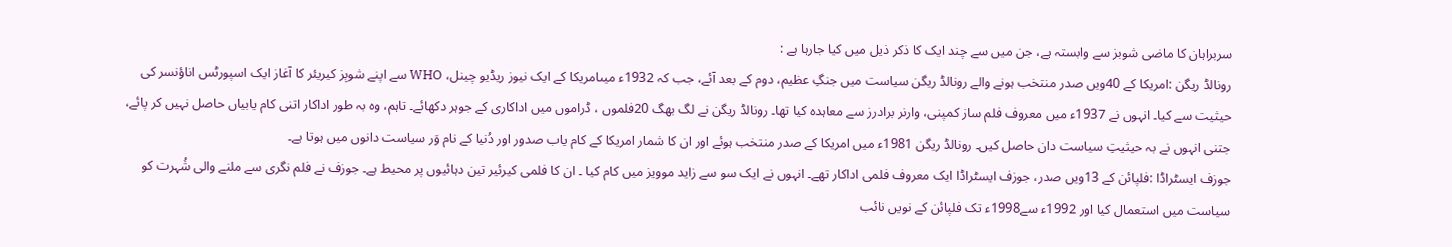سربراہان کا ماضی شوبز سے وابستہ ہے، جن میں سے چند ایک کا ذکر ذیل میں کیا جارہا ہے :
رونالڈ ریگن :امریکا کے 40ویں صدر منتخب ہونے والے رونالڈ ریگن سیاست میں جنگِ عظیم، دوم کے بعد آئے، جب کہ 1932ء میںامریکا کے ایک نیوز ریڈیو چینل، WHO سے اپنے شوبِز کیریئر کا آغاز ایک اسپورٹس اناؤنسر کی حیثیت سے کیا۔ انہوں نے 1937ء میں معروف فلم ساز کمپنی، وارنر برادرز سے معاہدہ کیا تھا۔ رونالڈ ریگن نے لگ بھگ 20فلموں ، ڈراموں میں اداکاری کے جوہر دکھائے۔ تاہم، وہ بہ طور اداکار اتنی کام یابیاں حاصل نہیں کر پائے، جتنی انہوں نے بہ حیثیتِ سیاست دان حاصل کیں۔ رونالڈ ریگن 1981ء میں امریکا کے صدر منتخب ہوئے اور ان کا شمار امریکا کے کام یاب صدور اور دُنیا کے نام وَر سیاست دانوں میں ہوتا ہے۔
جوزف ایسٹراڈا :فلپائن کے 13ویں صدر، جوزف ایسٹراڈا ایک معروف فلمی اداکار تھے۔ انہوں نے ایک سو سے زاید موویز میں کام کیا ۔ ان کا فلمی کیرئیر تین دہائیوں پر محیط ہے۔ جوزف نے فلم نگری سے ملنے والی شُہرت کو سیاست میں استعمال کیا اور 1992ء سے1998ء تک فلپائن کے نویں نائب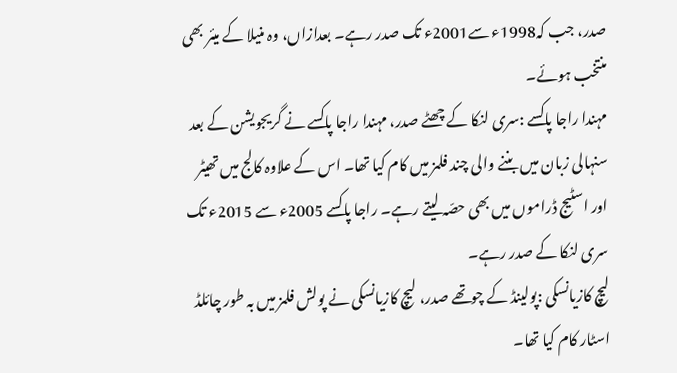صدر، جب کہ1998ء سے2001ء تک صدر رہے۔ بعدازاں، وہ منیلا کے میئر بھی منتخب ہوئے۔
مہندا راجا پاکسے :سری لنکا کے چھٹے صدر، مہندا راجا پاکسے نے گریجویشن کے بعد سنہالی زبان میں بننے والی چند فلمز میں کام کیا تھا۔ اس کے علاوہ کالج میں تھیٹر اور اسٹیج ڈراموں میں بھی حصّہ لیتے رہے۔ راجا پاکسے 2005ء سے 2015ء تک سری لنکا کے صدر رہے۔
لیچ کازیانسکی :پولینڈ کے چوتھے صدر، لیچ کازیانسکی نے پولش فلمز میں بہ طور چائلڈ اسٹار کام کیا تھا۔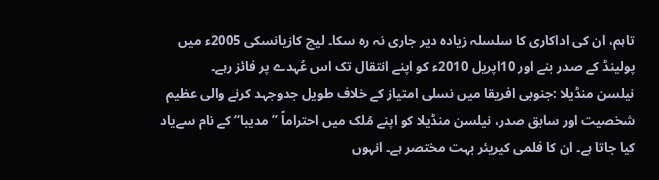تاہم، ان کی اداکاری کا سلسلہ زیادہ دیر جاری نہ رہ سکا۔ لیچ کازیانسکی 2005ء میں پولینڈ کے صدر بنے اور 10اپریل 2010ء کو اپنے انتقال تک اس عُہدے پر فائز رہے۔
نیلسن منڈیلا :جنوبی افریقا میں نسلی امتیاز کے خلاف طویل جدوجہد کرنے والی عظیم شخصیت اور سابق صدر، نیلسن منڈیلا کو اپنے مُلک میں احتراماً ’’مدیبا‘‘ کے نام سےیاد کیا جاتا ہے۔ ان کا فلمی کیریئر بہت مختصر ہے۔ انہوں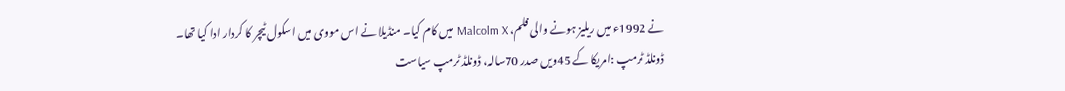نے 1992ء میں ریلیز ہونے والی فلم، Malcolm X میں کام کیا۔ منڈیلا نے اس مووی میں اسکول ٹیچر کا کردار ادا کیا تھا۔
ڈونلڈ ٹرمپ :امریکا کے 45ویں صدر 70سالہ، ڈونلڈ ٹرمپ سیاست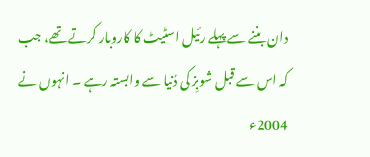دان بننے سے پہلے رئیل اسٹیٹ کا کاروبار کرتے تھے، جب کہ اس سے قبل شوبِز کی دُنیا سے وابستہ رہے ۔ انہوں نے 2004ء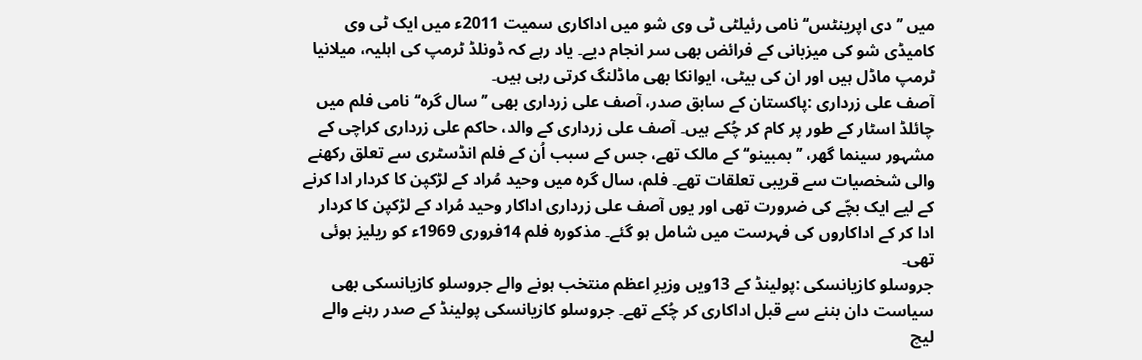میں ’’دی اپرینٹس‘‘ نامی رئیلٹی ٹی وی شو میں اداکاری سمیت 2011ء میں ایک ٹی وی کامیڈی شو کی میزبانی کے فرائض بھی سر انجام دیے۔ یاد رہے کہ ڈونلڈ ٹرمپ کی اہلیہ، میلانیا ٹرمپ ماڈل ہیں اور ان کی بیٹی، ایوانکا بھی ماڈلنگ کرتی رہی ہیں۔
آصف علی زرداری :پاکستان کے سابق صدر، آصف علی زرداری بھی ’’سال گرہ‘‘ نامی فلم میں چائلڈ اسٹار کے طور پر کام کر چُکے ہیں۔ آصف علی زرداری کے والد، حاکم علی زرداری کراچی کے مشہور سینما گھر، ’’بمبینو‘‘ کے مالک تھے، جس کے سبب اُن کے فلم انڈسٹری سے تعلق رکھنے والی شخصیات سے قریبی تعلقات تھے۔ فلم، سال گرہ میں وحید مُراد کے لڑکپن کا کردار ادا کرنے کے لیے ایک بچّے کی ضرورت تھی اور یوں آصف علی زرداری اداکار وحید مُراد کے لڑکپن کا کردار ادا کر کے اداکاروں کی فہرست میں شامل ہو گئے۔ مذکورہ فلم 14فروری 1969ء کو ریلیز ہوئی تھی۔
جروسلو کازیانسکی :پولینڈ کے 13ویں وزیرِ اعظم منتخب ہونے والے جروسلو کازیانسکی بھی سیاست دان بننے سے قبل اداکاری کر چُکے تھے۔ جروسلو کازیانسکی پولینڈ کے صدر رہنے والے لیچ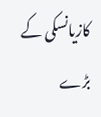کازیانسکی کے بڑے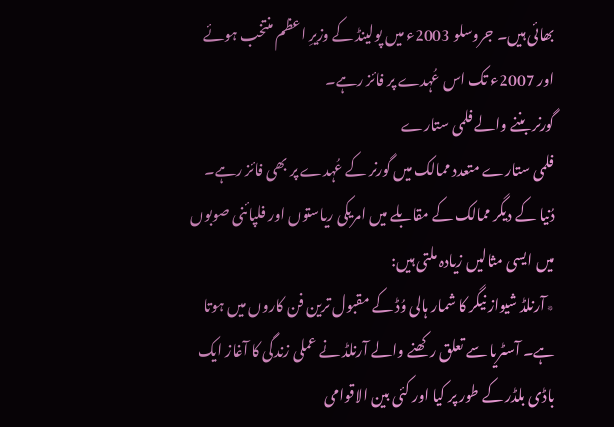بھائی ہیں۔ جروسلو 2003ء میں پولینڈ کے وزیرِ اعظم منتخب ہوئے اور 2007ء تک اس عُہدے پر فائز رہے۔
گورنر بننے والے فلمی ستارے
فلمی ستارے متعدد ممالک میں گورنر کے عُہدے پر بھی فائز رہے۔ دُنیا کے دیگر ممالک کے مقابلے میں امریکی ریاستوں اور فلپائنی صوبوں میں ایسی مثالیں زیادہ ملتی ہیں:
٭آرنلڈ شیواز نیگر کا شمار ہالی وُڈ کے مقبول ترین فن کاروں میں ہوتا ہے۔ آسٹریا سے تعلق رکھنے والے آرنلڈ نے عملی زندگی کا آغاز ایک باڈی بلڈر کے طور پر کیا اور کئی بین الاقوامی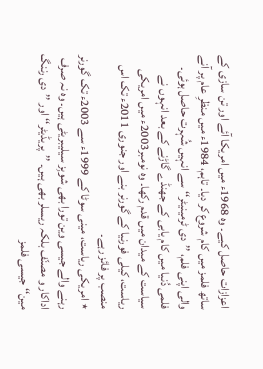اعزازات حاصل کیے۔ وہ 1968ء میں امریکا آئے اور تن سازی کے ساتھ فلمز میں کام شروع کر دیا۔ تاہم، 1984ء میں منظرِ عام پر آنے والی اپنی فلم، ’’دی ٹرمینیٹر‘‘ سے انہیں شُہرت حاصل ہوئی۔ فلمی دُنیا میں کام یابی کے جھنڈے گاڑنے کے بعد انہوں نے سیاست کے میدان میں قدم رکھا۔ وہ نومبر2003ء میں امریکی ریاست، کیلی فورنیا کے گورنر بنے اور جنوری 2011ء تک اس منصب پر فائز رہے۔
٭ امریکی ریاست، مینی سوٹا کے 1999ء سے 2003ء تک گورنر رہنے والے جیسی وین تورا بھی شوبِز سیلیبریٹی ہیں۔ وہ نہ صرف اداکار و مصنّف بلکہ ریسلر بھی ہیں۔ ’’پریڈیٹر‘‘ اور ’’دی رننگ مین‘‘ جیسی فلمز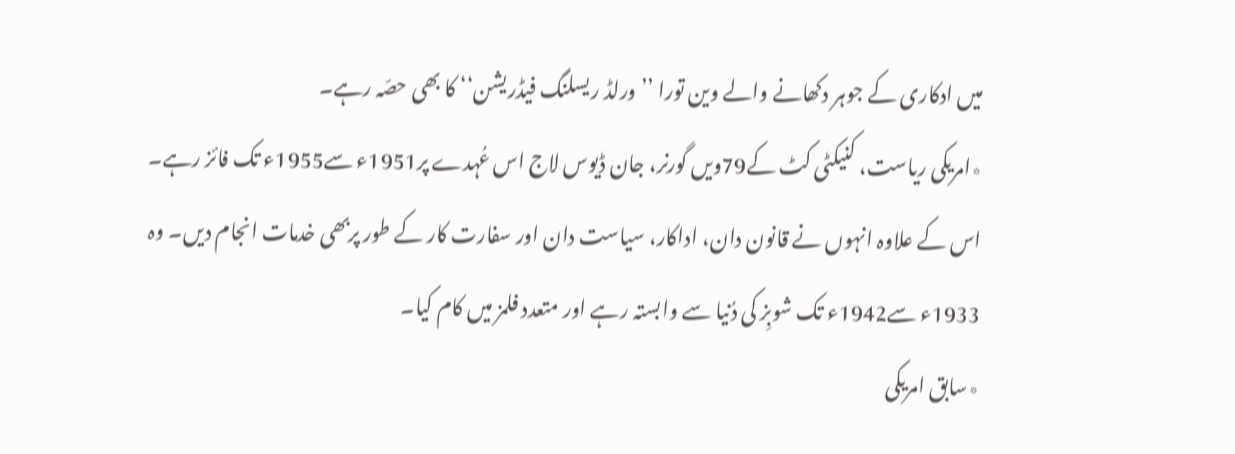میں ادکاری کے جوہر دکھانے والے وین تورا ’’ورلڈ ریسلنگ فیڈریشن‘‘ کا بھی حصّہ رہے۔
٭امریکی ریاست، کنیکٹی کٹ کے79ویں گورنر، جان ڈیوس لاج اس عُہدے پر1951ء سے1955ء تک فائز رہے۔ اس کے علاوہ انہوں نے قانون دان، اداکار، سیاست دان اور سفارت کار کے طور پربھی خدمات انجام دیں۔ وہ 1933ء سے1942ء تک شوبِز کی دُنیا سے وابستہ رہے اور متعدد فلمز میں کام کیا۔
٭سابق امریکی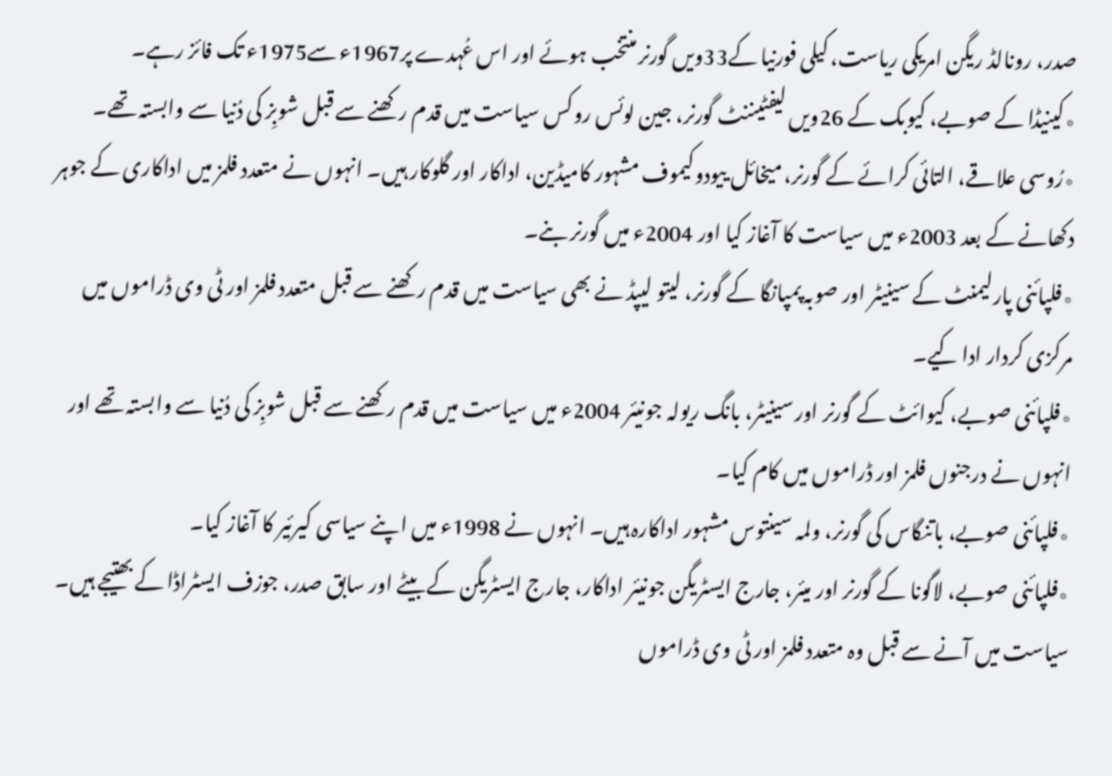صدر، رونالڈ ریگن امریکی ریاست، کیلی فورنیا کے33ویں گورنر منتخب ہوئے اور اس عُہدے پر1967ء سے1975ء تک فائز رہے۔
٭کینیڈا کے صوبے، کیوبک کے 26ویں لیفٹیننٹ گورنر، جین لوئس روکس سیاست میں قدم رکھنے سے قبل شوبِز کی دُنیا سے وابستہ تھے۔
٭رُوسی علاقے، التائی کرائے کے گورنر، میخائل ییودوکیموف مشہور کامیڈین، اداکار اور گلوکار ہیں۔ انہوں نے متعدد فلمز میں اداکاری کے جوہر دکھانے کے بعد 2003ء میں سیاست کا آغاز کیا اور 2004ء میں گورنر بنے۔
٭فلپائنی پارلیمنٹ کے سینیٹر اور صوبہ پمپانگا کے گورنر، لیتو لیپڈ نے بھی سیاست میں قدم رکھنے سے قبل متعدد فلمز اور ٹی وی ڈراموں میں مرکزی کردار ادا کیے۔
٭فلپائنی صوبے، کیوائٹ کے گورنر اور سینیٹر، بانگ ریولہ جونیئر 2004ء میں سیاست میں قدم رکھنے سے قبل شوبِز کی دُنیا سے وابستہ تھے اور انہوں نے درجنوں فلمز اور ڈراموں میں کام کیا۔
٭فلپائنی صوبے، باتنگاس کی گورنر، ولمہ سینتوس مشہور اداکارہ ہیں۔ انہوں نے 1998ء میں اپنے سیاسی کیرئیر کا آغاز کیا۔
٭فلپائنی صوبے، لاگونا کے گورنر اور میئر، جارج ایسٹریگن جونیئر اداکار، جارج ایسٹریگن کے بیٹے اور سابق صدر، جوزف ایسٹراڈا کے بھتیجے ہیں۔ سیاست میں آنے سے قبل وہ متعدد فلمز اور ٹی وی ڈراموں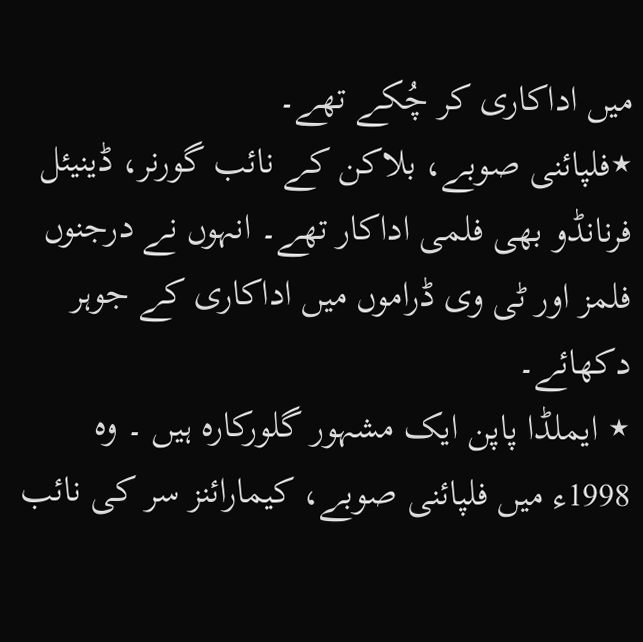میں اداکاری کر چُکے تھے۔
٭فلپائنی صوبے، بلاکن کے نائب گورنر، ڈینیئل فرنانڈو بھی فلمی اداکار تھے۔ انہوں نے درجنوں فلمز اور ٹی وی ڈراموں میں اداکاری کے جوہر دکھائے۔
٭ ایملڈا پاپن ایک مشہور گلورکارہ ہیں ۔ وہ 1998ء میں فلپائنی صوبے، کیمارائنز سر کی نائب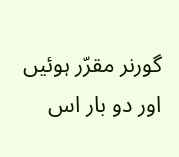گورنر مقرّر ہوئیں اور دو بار اس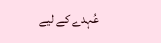عُہدے کے لیے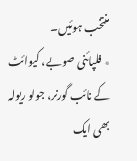منتخب ہوئیں۔
٭ فلپائنی صوبے، کیوائٹ کے نائب گورنر، جولو ریولہ بھی ایک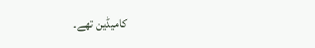کامیڈین تھے۔